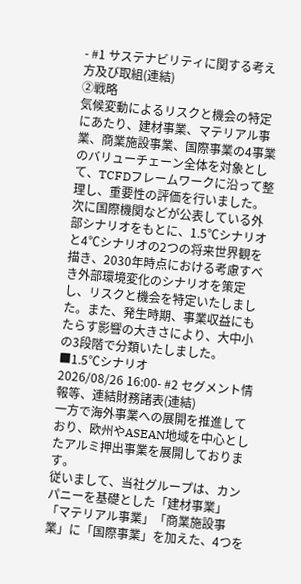- #1 サステナビリティに関する考え方及び取組(連結)
②戦略
気候変動によるリスクと機会の特定にあたり、建材事業、マテリアル事業、商業施設事業、国際事業の4事業のバリューチェーン全体を対象として、TCFDフレームワークに沿って整理し、重要性の評価を行いました。次に国際機関などが公表している外部シナリオをもとに、1.5℃シナリオと4℃シナリオの2つの将来世界観を描き、2030年時点における考慮すべき外部環境変化のシナリオを策定し、リスクと機会を特定いたしました。また、発生時期、事業収益にもたらす影響の大きさにより、大中小の3段階で分類いたしました。
■1.5℃シナリオ
2026/08/26 16:00- #2 セグメント情報等、連結財務諸表(連結)
一方で海外事業への展開を推進しており、欧州やASEAN地域を中心としたアルミ押出事業を展開しております。
従いまして、当社グループは、カンパニーを基礎とした「建材事業」「マテリアル事業」「商業施設事業」に「国際事業」を加えた、4つを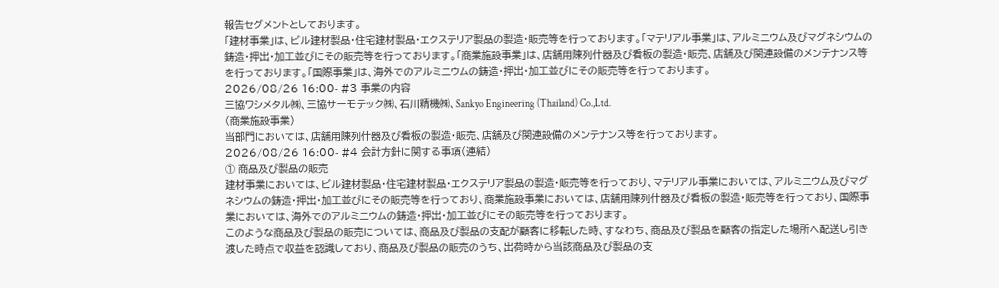報告セグメントとしております。
「建材事業」は、ビル建材製品・住宅建材製品・エクステリア製品の製造・販売等を行っております。「マテリアル事業」は、アルミニウム及びマグネシウムの鋳造・押出・加工並びにその販売等を行っております。「商業施設事業」は、店舗用陳列什器及び看板の製造・販売、店舗及び関連設備のメンテナンス等を行っております。「国際事業」は、海外でのアルミニウムの鋳造・押出・加工並びにその販売等を行っております。
2026/08/26 16:00- #3 事業の内容
三協ワシメタル㈱、三協サーモテック㈱、石川精機㈱、Sankyo Engineering (Thailand) Co.,Ltd.
(商業施設事業)
当部門においては、店舗用陳列什器及び看板の製造・販売、店舗及び関連設備のメンテナンス等を行っております。
2026/08/26 16:00- #4 会計方針に関する事項(連結)
① 商品及び製品の販売
建材事業においては、ビル建材製品・住宅建材製品・エクステリア製品の製造・販売等を行っており、マテリアル事業においては、アルミニウム及びマグネシウムの鋳造・押出・加工並びにその販売等を行っており、商業施設事業においては、店舗用陳列什器及び看板の製造・販売等を行っており、国際事業においては、海外でのアルミニウムの鋳造・押出・加工並びにその販売等を行っております。
このような商品及び製品の販売については、商品及び製品の支配が顧客に移転した時、すなわち、商品及び製品を顧客の指定した場所へ配送し引き渡した時点で収益を認識しており、商品及び製品の販売のうち、出荷時から当該商品及び製品の支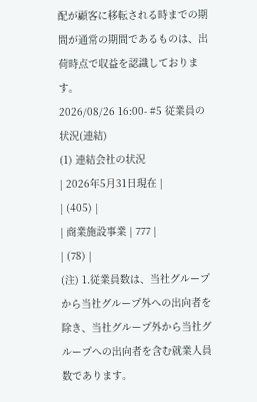配が顧客に移転される時までの期間が通常の期間であるものは、出荷時点で収益を認識しております。
2026/08/26 16:00- #5 従業員の状況(連結)
(1) 連結会社の状況
| 2026年5月31日現在 |
| (405) |
| 商業施設事業 | 777 |
| (78) |
(注) 1.従業員数は、当社グループから当社グループ外への出向者を除き、当社グループ外から当社グループへの出向者を含む就業人員数であります。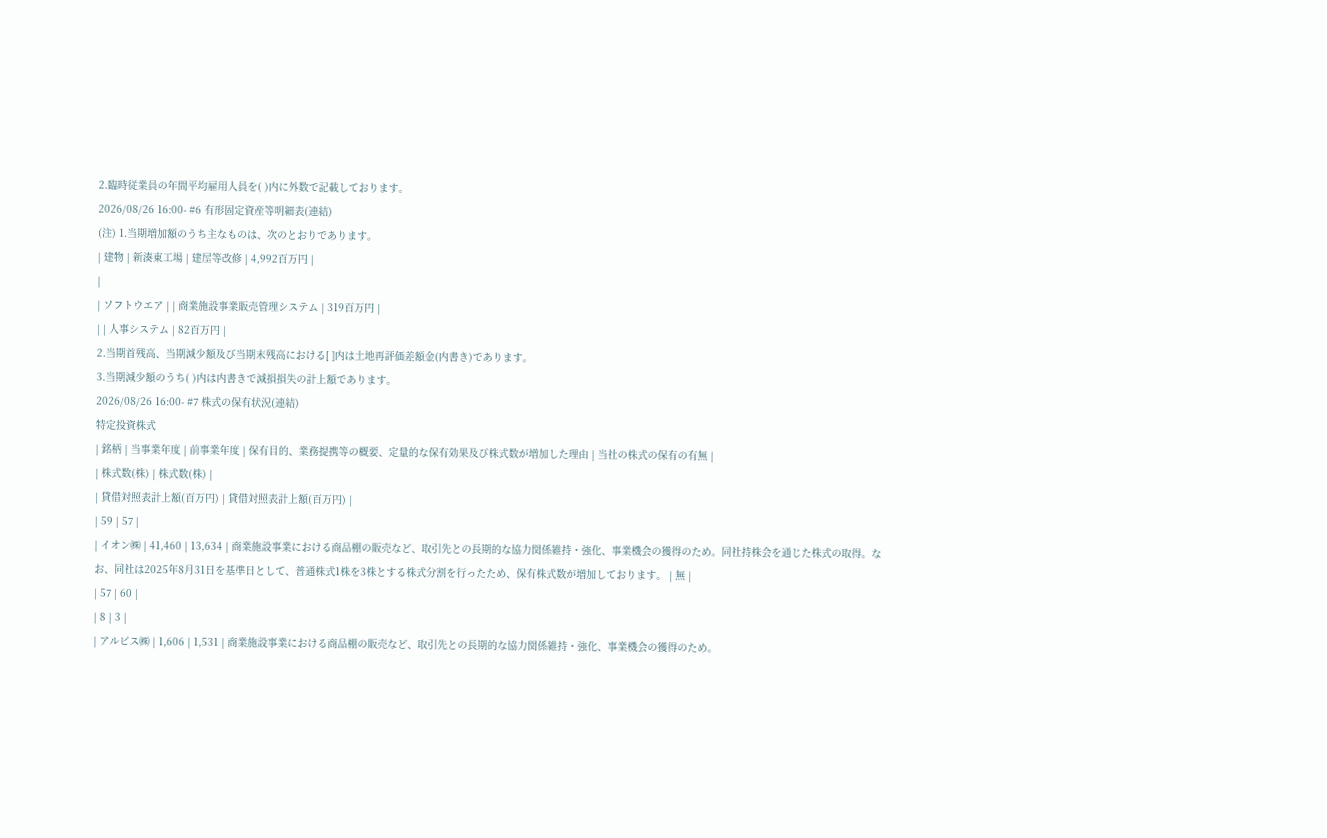2.臨時従業員の年間平均雇用人員を( )内に外数で記載しております。
2026/08/26 16:00- #6 有形固定資産等明細表(連結)
(注) 1.当期増加額のうち主なものは、次のとおりであります。
| 建物 | 新湊東工場 | 建屋等改修 | 4,992百万円 |
|
| ソフトウエア | | 商業施設事業販売管理システム | 319百万円 |
| | 人事システム | 82百万円 |
2.当期首残高、当期減少額及び当期末残高における[ ]内は土地再評価差額金(内書き)であります。
3.当期減少額のうち( )内は内書きで減損損失の計上額であります。
2026/08/26 16:00- #7 株式の保有状況(連結)
特定投資株式
| 銘柄 | 当事業年度 | 前事業年度 | 保有目的、業務提携等の概要、定量的な保有効果及び株式数が増加した理由 | 当社の株式の保有の有無 |
| 株式数(株) | 株式数(株) |
| 貸借対照表計上額(百万円) | 貸借対照表計上額(百万円) |
| 59 | 57 |
| イオン㈱ | 41,460 | 13,634 | 商業施設事業における商品棚の販売など、取引先との長期的な協力関係維持・強化、事業機会の獲得のため。同社持株会を通じた株式の取得。なお、同社は2025年8月31日を基準日として、普通株式1株を3株とする株式分割を行ったため、保有株式数が増加しております。 | 無 |
| 57 | 60 |
| 8 | 3 |
| アルビス㈱ | 1,606 | 1,531 | 商業施設事業における商品棚の販売など、取引先との長期的な協力関係維持・強化、事業機会の獲得のため。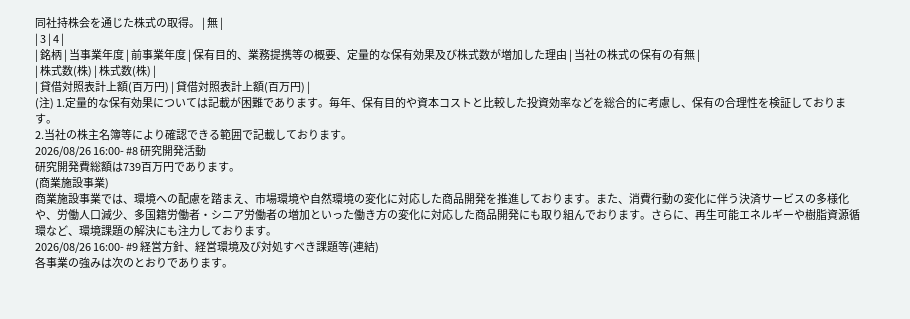同社持株会を通じた株式の取得。 | 無 |
| 3 | 4 |
| 銘柄 | 当事業年度 | 前事業年度 | 保有目的、業務提携等の概要、定量的な保有効果及び株式数が増加した理由 | 当社の株式の保有の有無 |
| 株式数(株) | 株式数(株) |
| 貸借対照表計上額(百万円) | 貸借対照表計上額(百万円) |
(注) 1.定量的な保有効果については記載が困難であります。毎年、保有目的や資本コストと比較した投資効率などを総合的に考慮し、保有の合理性を検証しております。
2.当社の株主名簿等により確認できる範囲で記載しております。
2026/08/26 16:00- #8 研究開発活動
研究開発費総額は739百万円であります。
(商業施設事業)
商業施設事業では、環境への配慮を踏まえ、市場環境や自然環境の変化に対応した商品開発を推進しております。また、消費行動の変化に伴う決済サービスの多様化や、労働人口減少、多国籍労働者・シニア労働者の増加といった働き方の変化に対応した商品開発にも取り組んでおります。さらに、再生可能エネルギーや樹脂資源循環など、環境課題の解決にも注力しております。
2026/08/26 16:00- #9 経営方針、経営環境及び対処すべき課題等(連結)
各事業の強みは次のとおりであります。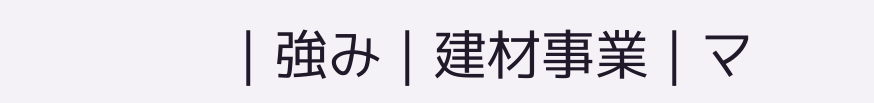| 強み | 建材事業 | マ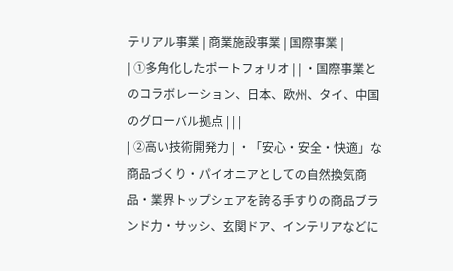テリアル事業 | 商業施設事業 | 国際事業 |
| ①多角化したポートフォリオ | | ・国際事業とのコラボレーション、日本、欧州、タイ、中国のグローバル拠点 | | |
| ②高い技術開発力 | ・「安心・安全・快適」な商品づくり・パイオニアとしての自然換気商品・業界トップシェアを誇る手すりの商品ブランド力・サッシ、玄関ドア、インテリアなどに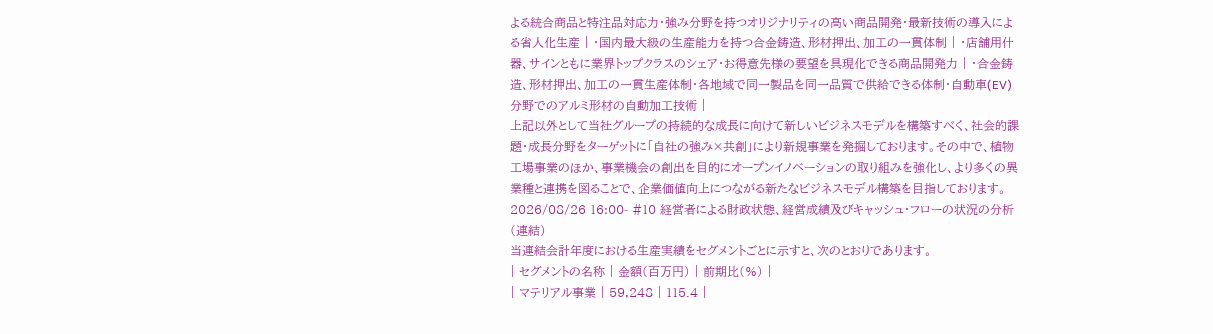よる統合商品と特注品対応力・強み分野を持つオリジナリティの高い商品開発・最新技術の導入による省人化生産 | ・国内最大級の生産能力を持つ合金鋳造、形材押出、加工の一貫体制 | ・店舗用什器、サインともに業界トップクラスのシェア・お得意先様の要望を具現化できる商品開発力 | ・合金鋳造、形材押出、加工の一貫生産体制・各地域で同一製品を同一品質で供給できる体制・自動車(EV)分野でのアルミ形材の自動加工技術 |
上記以外として当社グループの持続的な成長に向けて新しいビジネスモデルを構築すべく、社会的課題・成長分野をターゲットに「自社の強み×共創」により新規事業を発掘しております。その中で、植物工場事業のほか、事業機会の創出を目的にオープンイノベーションの取り組みを強化し、より多くの異業種と連携を図ることで、企業価値向上につながる新たなビジネスモデル構築を目指しております。
2026/08/26 16:00- #10 経営者による財政状態、経営成績及びキャッシュ・フローの状況の分析(連結)
当連結会計年度における生産実績をセグメントごとに示すと、次のとおりであります。
| セグメントの名称 | 金額(百万円) | 前期比(%) |
| マテリアル事業 | 59,248 | 115.4 |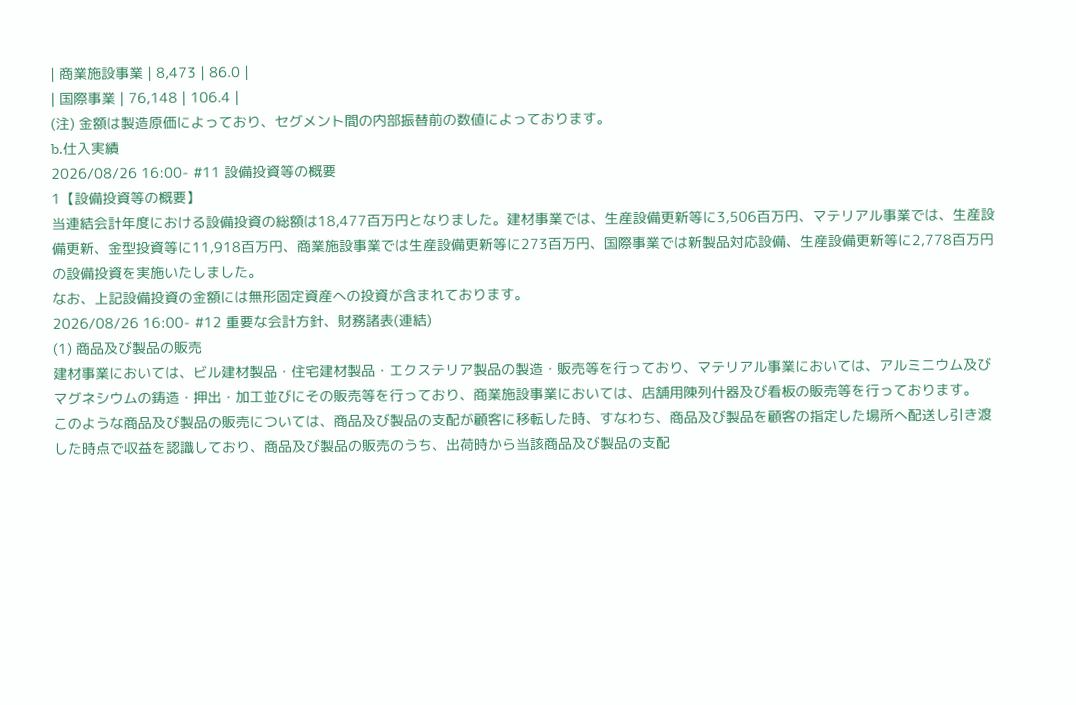| 商業施設事業 | 8,473 | 86.0 |
| 国際事業 | 76,148 | 106.4 |
(注) 金額は製造原価によっており、セグメント間の内部振替前の数値によっております。
b.仕入実績
2026/08/26 16:00- #11 設備投資等の概要
1【設備投資等の概要】
当連結会計年度における設備投資の総額は18,477百万円となりました。建材事業では、生産設備更新等に3,506百万円、マテリアル事業では、生産設備更新、金型投資等に11,918百万円、商業施設事業では生産設備更新等に273百万円、国際事業では新製品対応設備、生産設備更新等に2,778百万円の設備投資を実施いたしました。
なお、上記設備投資の金額には無形固定資産への投資が含まれております。
2026/08/26 16:00- #12 重要な会計方針、財務諸表(連結)
(1) 商品及び製品の販売
建材事業においては、ビル建材製品・住宅建材製品・エクステリア製品の製造・販売等を行っており、マテリアル事業においては、アルミニウム及びマグネシウムの鋳造・押出・加工並びにその販売等を行っており、商業施設事業においては、店舗用陳列什器及び看板の販売等を行っております。
このような商品及び製品の販売については、商品及び製品の支配が顧客に移転した時、すなわち、商品及び製品を顧客の指定した場所へ配送し引き渡した時点で収益を認識しており、商品及び製品の販売のうち、出荷時から当該商品及び製品の支配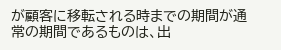が顧客に移転される時までの期間が通常の期間であるものは、出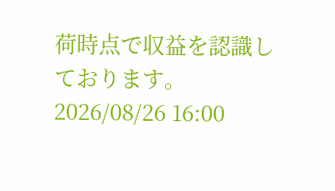荷時点で収益を認識しております。
2026/08/26 16:00